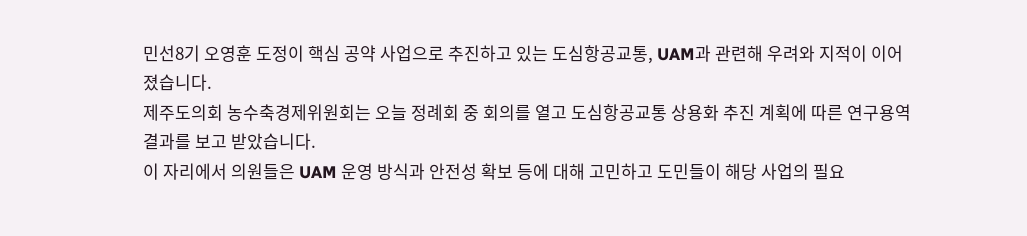민선8기 오영훈 도정이 핵심 공약 사업으로 추진하고 있는 도심항공교통, UAM과 관련해 우려와 지적이 이어졌습니다.
제주도의회 농수축경제위원회는 오늘 정례회 중 회의를 열고 도심항공교통 상용화 추진 계획에 따른 연구용역 결과를 보고 받았습니다.
이 자리에서 의원들은 UAM 운영 방식과 안전성 확보 등에 대해 고민하고 도민들이 해당 사업의 필요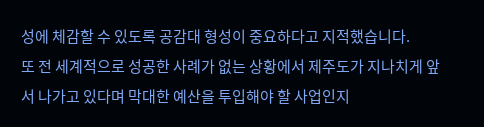성에 체감할 수 있도록 공감대 형성이 중요하다고 지적했습니다.
또 전 세계적으로 성공한 사례가 없는 상황에서 제주도가 지나치게 앞서 나가고 있다며 막대한 예산을 투입해야 할 사업인지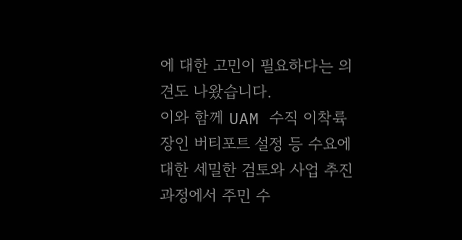에 대한 고민이 필요하다는 의견도 나왔습니다.
이와 함께 UAM 수직 이착륙장인 버티포트 설정 등 수요에 대한 세밀한 검토와 사업 추진과정에서 주민 수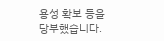용성 확보 등을 당부했습니다.